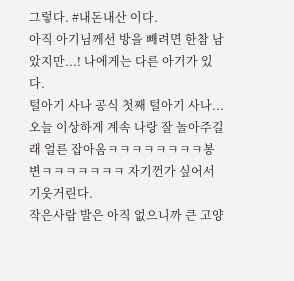그렇다. #내돈내산 이다.
아직 아기님께선 방을 빼려면 한참 남았지만...! 나에게는 다른 아기가 있다.
털아기 사나 공식 첫째 털아기 사나... 오늘 이상하게 계속 나랑 잘 놀아주길래 얼른 잡아옴ㅋㅋㅋㅋㅋㅋㅋㅋ봉변ㅋㅋㅋㅋㅋㅋㅋ 자기껀가 싶어서 기웃거린다.
작은사람 발은 아직 없으니까 큰 고양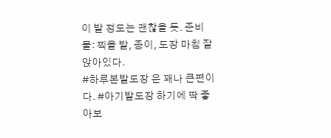이 발 정도는 괜찮을 듯. 준비물: 찍을 발, 종이, 도장 마침 잘 앉아있다.
#하루본발도장 은 꽤나 큰편이다. #아기발도장 하기에 딱 좋아보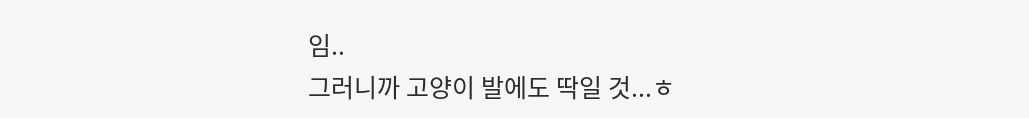임..
그러니까 고양이 발에도 딱일 것...ㅎ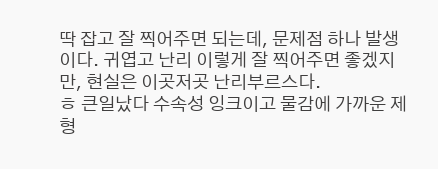딱 잡고 잘 찍어주면 되는데, 문제점 하나 발생이다. 귀엽고 난리 이렇게 잘 찍어주면 좋겠지만, 현실은 이곳저곳 난리부르스다.
ㅎ 큰일났다 수속성 잉크이고 물감에 가까운 제형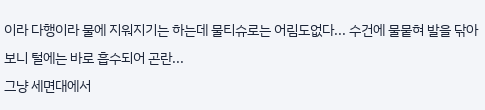이라 다행이라 물에 지워지기는 하는데 물티슈로는 어림도없다... 수건에 물뭍혀 발을 닦아보니 털에는 바로 흡수되어 곤란...
그냥 세면대에서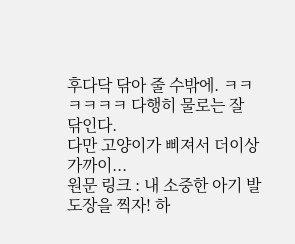후다닥 닦아 줄 수밖에. ㅋㅋㅋㅋㅋㅋ 다행히 물로는 잘 닦인다.
다만 고양이가 삐져서 더이상 가까이...
원문 링크 : 내 소중한 아기 발도장을 찍자! 하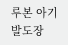루본 아기 발도장